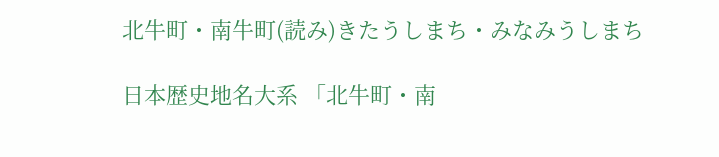北牛町・南牛町(読み)きたうしまち・みなみうしまち

日本歴史地名大系 「北牛町・南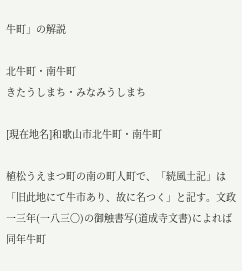牛町」の解説

北牛町・南牛町
きたうしまち・みなみうしまち

[現在地名]和歌山市北牛町・南牛町

植松うえまつ町の南の町人町で、「続風土記」は「旧此地にて牛市あり、故に名つく」と記す。文政一三年(一八三〇)の御触書写(道成寺文書)によれば同年牛町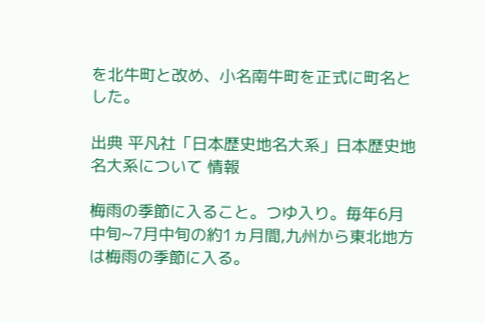を北牛町と改め、小名南牛町を正式に町名とした。

出典 平凡社「日本歴史地名大系」日本歴史地名大系について 情報

梅雨の季節に入ること。つゆ入り。毎年6月中旬~7月中旬の約1ヵ月間,九州から東北地方は梅雨の季節に入る。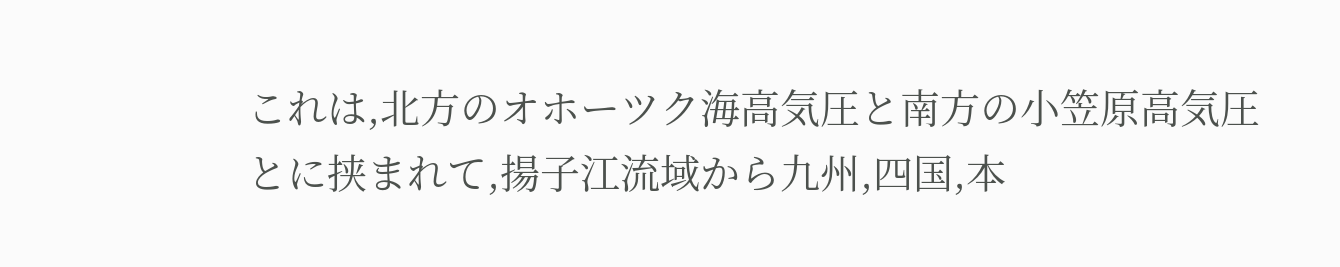これは,北方のオホーツク海高気圧と南方の小笠原高気圧とに挟まれて,揚子江流域から九州,四国,本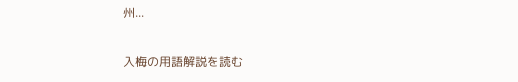州...

入梅の用語解説を読む